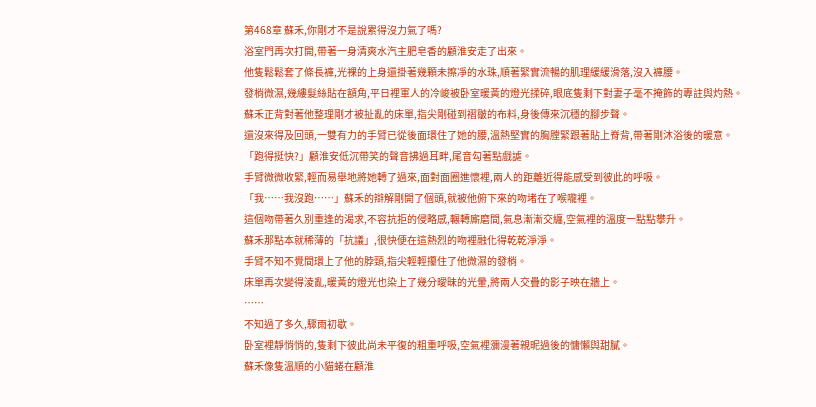第468章 蘇禾,你剛才不是說累得沒力氣了嗎?
浴室門再次打開,帶著一身清爽水汽主肥皂香的顧淮安走了出來。
他隻鬆鬆套了條長褲,光裸的上身還掛著幾顆未擦凈的水珠,順著緊實流暢的肌理緩緩滑落,沒入褲腰。
發梢微濕,幾縷髮絲貼在額角,平日裡軍人的冷峻被卧室暖黃的燈光揉碎,眼底隻剩下對妻子毫不掩飾的專註與灼熱。
蘇禾正背對著他整理剛才被扯亂的床單,指尖剛碰到褶皺的布料,身後傳來沉穩的腳步聲。
還沒來得及回頭,一雙有力的手臂已從後面環住了她的腰,溫熱堅實的胸膛緊跟著貼上脊背,帶著剛沐浴後的暖意。
「跑得挺快?」顧淮安低沉帶笑的聲音拂過耳畔,尾音勾著點戲謔。
手臂微微收緊,輕而易舉地將她轉了過來,面對面圈進懷裡,兩人的距離近得能感受到彼此的呼吸。
「我……我沒跑……」蘇禾的辯解剛開了個頭,就被他俯下來的吻堵在了喉嚨裡。
這個吻帶著久別重逢的渴求,不容抗拒的侵略感,輾轉廝磨間,氣息漸漸交纏,空氣裡的溫度一點點攀升。
蘇禾那點本就稀薄的「抗議」,很快便在這熱烈的吻裡融化得乾乾淨淨。
手臂不知不覺間環上了他的脖頸,指尖輕輕攥住了他微濕的發梢。
床單再次變得淩亂,暖黃的燈光也染上了幾分曖昧的光暈,將兩人交疊的影子映在牆上。
……
不知過了多久,驟雨初歇。
卧室裡靜悄悄的,隻剩下彼此尚未平復的粗重呼吸,空氣裡瀰漫著親昵過後的慵懶與甜膩。
蘇禾像隻溫順的小貓蜷在顧淮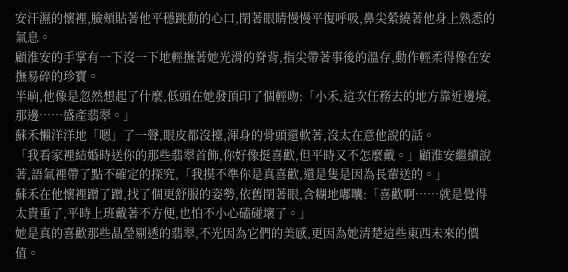安汗濕的懷裡,臉頰貼著他平穩跳動的心口,閉著眼睛慢慢平復呼吸,鼻尖縈繞著他身上熟悉的氣息。
顧淮安的手掌有一下沒一下地輕撫著她光滑的脊背,指尖帶著事後的溫存,動作輕柔得像在安撫易碎的珍寶。
半晌,他像是忽然想起了什麼,低頭在她發頂印了個輕吻:「小禾,這次任務去的地方靠近邊境,那邊……盛產翡翠。」
蘇禾懶洋洋地「嗯」了一聲,眼皮都沒擡,渾身的骨頭還軟著,沒太在意他說的話。
「我看家裡結婚時送你的那些翡翠首飾,你好像挺喜歡,但平時又不怎麼戴。」顧淮安繼續說著,語氣裡帶了點不確定的探究,「我摸不準你是真喜歡,還是隻是因為長輩送的。」
蘇禾在他懷裡蹭了蹭,找了個更舒服的姿勢,依舊閉著眼,含糊地嘟囔:「喜歡啊……就是覺得太貴重了,平時上班戴著不方便,也怕不小心磕碰壞了。」
她是真的喜歡那些晶瑩剔透的翡翠,不光因為它們的美感,更因為她清楚這些東西未來的價值。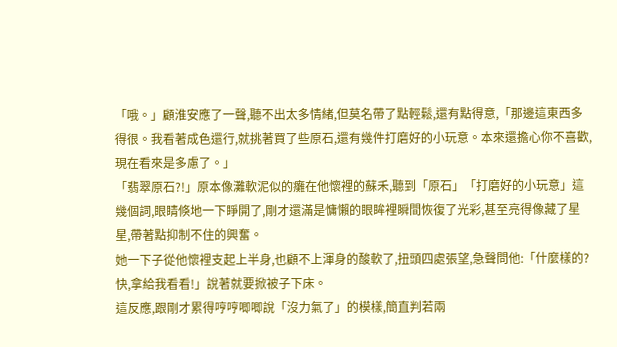「哦。」顧淮安應了一聲,聽不出太多情緒,但莫名帶了點輕鬆,還有點得意,「那邊這東西多得很。我看著成色還行,就挑著買了些原石,還有幾件打磨好的小玩意。本來還擔心你不喜歡,現在看來是多慮了。」
「翡翠原石?!」原本像灘軟泥似的癱在他懷裡的蘇禾,聽到「原石」「打磨好的小玩意」這幾個詞,眼睛倏地一下睜開了,剛才還滿是慵懶的眼眸裡瞬間恢復了光彩,甚至亮得像藏了星星,帶著點抑制不住的興奮。
她一下子從他懷裡支起上半身,也顧不上渾身的酸軟了,扭頭四處張望,急聲問他:「什麼樣的?快,拿給我看看!」說著就要掀被子下床。
這反應,跟剛才累得哼哼唧唧說「沒力氣了」的模樣,簡直判若兩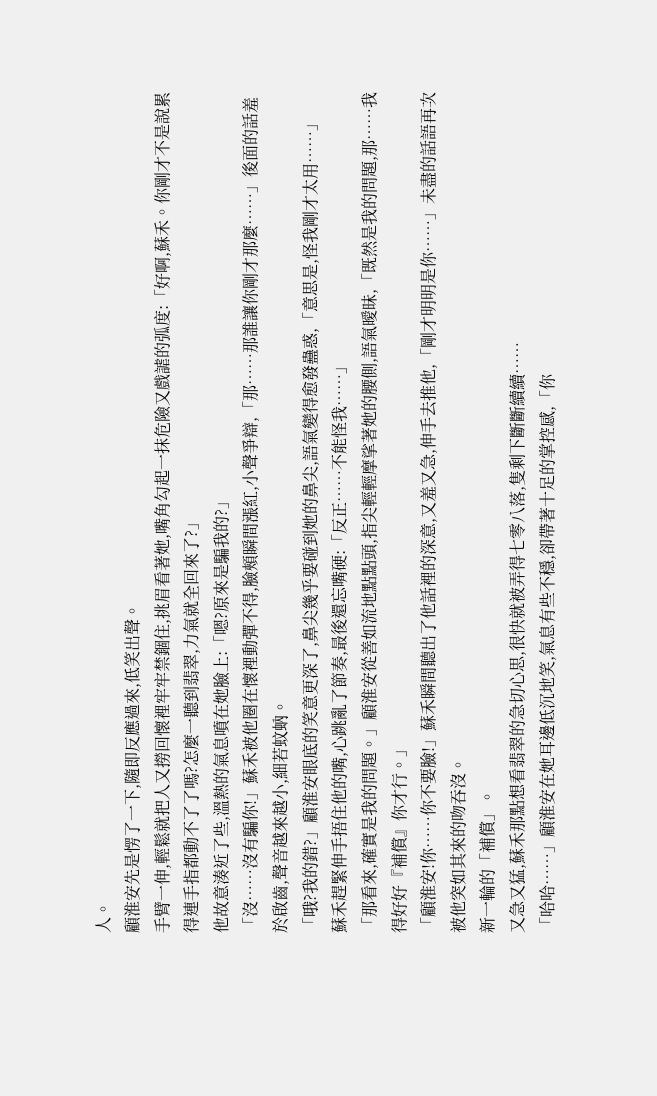人。
顧淮安先是愣了一下,隨即反應過來,低笑出聲。
手臂一伸,輕鬆就把人又撈回懷裡牢牢禁錮住,挑眉看著她,嘴角勾起一抹危險又戲謔的弧度:「好啊,蘇禾。你剛才不是說累得連手指都動不了了嗎?怎麼一聽到翡翠,力氣就全回來了?」
他故意湊近了些,溫熱的氣息噴在她臉上:「嗯?原來是騙我的?」
「沒……沒有騙你!」蘇禾被他圈在懷裡動彈不得,臉頰瞬間漲紅,小聲爭辯,「那……那誰讓你剛才那麼……」後面的話羞於啟齒,聲音越來越小,細若蚊蚋。
「哦?我的錯?」顧淮安眼底的笑意更深了,鼻尖幾乎要碰到她的鼻尖,語氣變得愈發蠱惑,「意思是,怪我剛才太用……」
蘇禾趕緊伸手捂住他的嘴,心跳亂了節奏,最後還忘嘴硬:「反正……不能怪我……」
「那看來,確實是我的問題。」顧淮安從善如流地點點頭,指尖輕輕摩挲著她的腰側,語氣曖昧,「既然是我的問題,那……我得好好『補償』你才行。」
「顧淮安!你……你不要臉!」蘇禾瞬間聽出了他話裡的深意,又羞又急,伸手去推他,「剛才明明是你……」未盡的話語再次被他突如其來的吻吞沒。
新一輪的「補償」。
又急又猛,蘇禾那點想看翡翠的急切心思,很快就被弄得七零八落,隻剩下斷斷續續……
「哈哈……」顧淮安在她耳邊低沉地笑,氣息有些不穩,卻帶著十足的掌控感,「你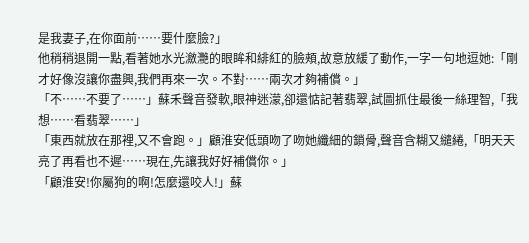是我妻子,在你面前……要什麼臉?」
他稍稍退開一點,看著她水光瀲灧的眼眸和緋紅的臉頰,故意放緩了動作,一字一句地逗她:「剛才好像沒讓你盡興,我們再來一次。不對……兩次才夠補償。」
「不……不要了……」蘇禾聲音發軟,眼神迷濛,卻還惦記著翡翠,試圖抓住最後一絲理智,「我想……看翡翠……」
「東西就放在那裡,又不會跑。」顧淮安低頭吻了吻她纖細的鎖骨,聲音含糊又繾綣,「明天天亮了再看也不遲……現在,先讓我好好補償你。」
「顧淮安!你屬狗的啊!怎麼還咬人!」蘇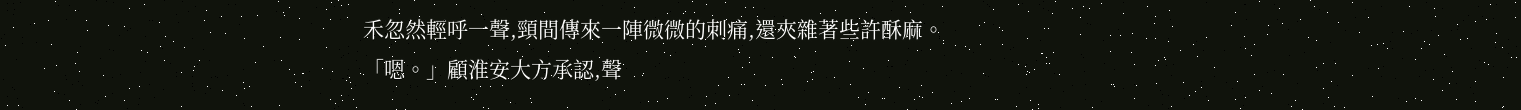禾忽然輕呼一聲,頸間傳來一陣微微的刺痛,還夾雜著些許酥麻。
「嗯。」顧淮安大方承認,聲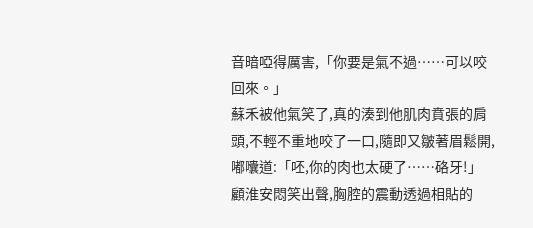音暗啞得厲害,「你要是氣不過……可以咬回來。」
蘇禾被他氣笑了,真的湊到他肌肉賁張的肩頭,不輕不重地咬了一口,隨即又皺著眉鬆開,嘟囔道:「呸,你的肉也太硬了……硌牙!」
顧淮安悶笑出聲,胸腔的震動透過相貼的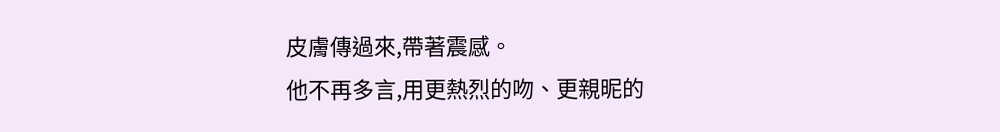皮膚傳過來,帶著震感。
他不再多言,用更熱烈的吻、更親昵的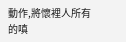動作,將懷裡人所有的嗔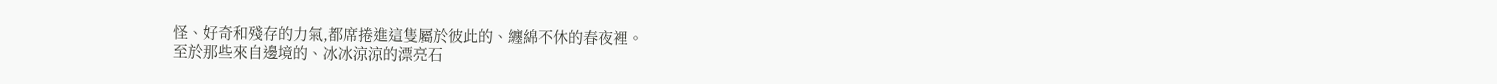怪、好奇和殘存的力氣,都席捲進這隻屬於彼此的、纏綿不休的春夜裡。
至於那些來自邊境的、冰冰涼涼的漂亮石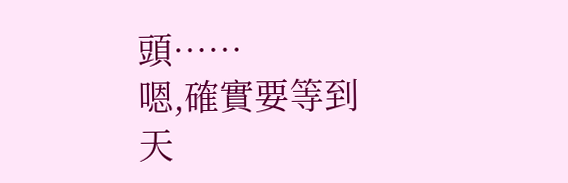頭……
嗯,確實要等到天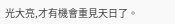光大亮,才有機會重見天日了。